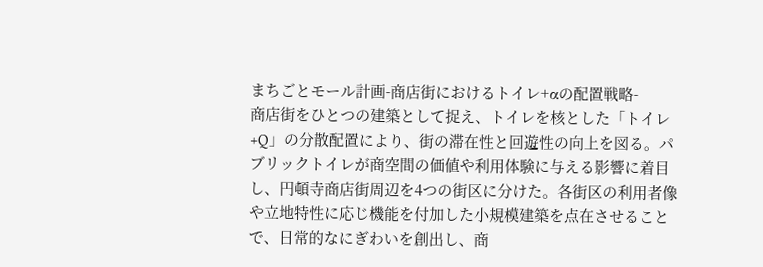まちごとモール計画-商店街におけるトイレ+αの配置戦略-
商店街をひとつの建築として捉え、トイレを核とした「トイレ+Q」の分散配置により、街の滞在性と回遊性の向上を図る。パブリックトイレが商空間の価値や利用体験に与える影響に着目し、円頓寺商店街周辺を4つの街区に分けた。各街区の利用者像や立地特性に応じ機能を付加した小規模建築を点在させることで、日常的なにぎわいを創出し、商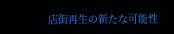店街再生の新たな可能性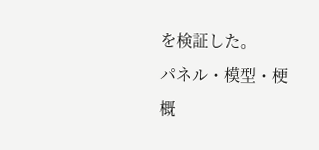を検証した。
パネル・模型・梗概